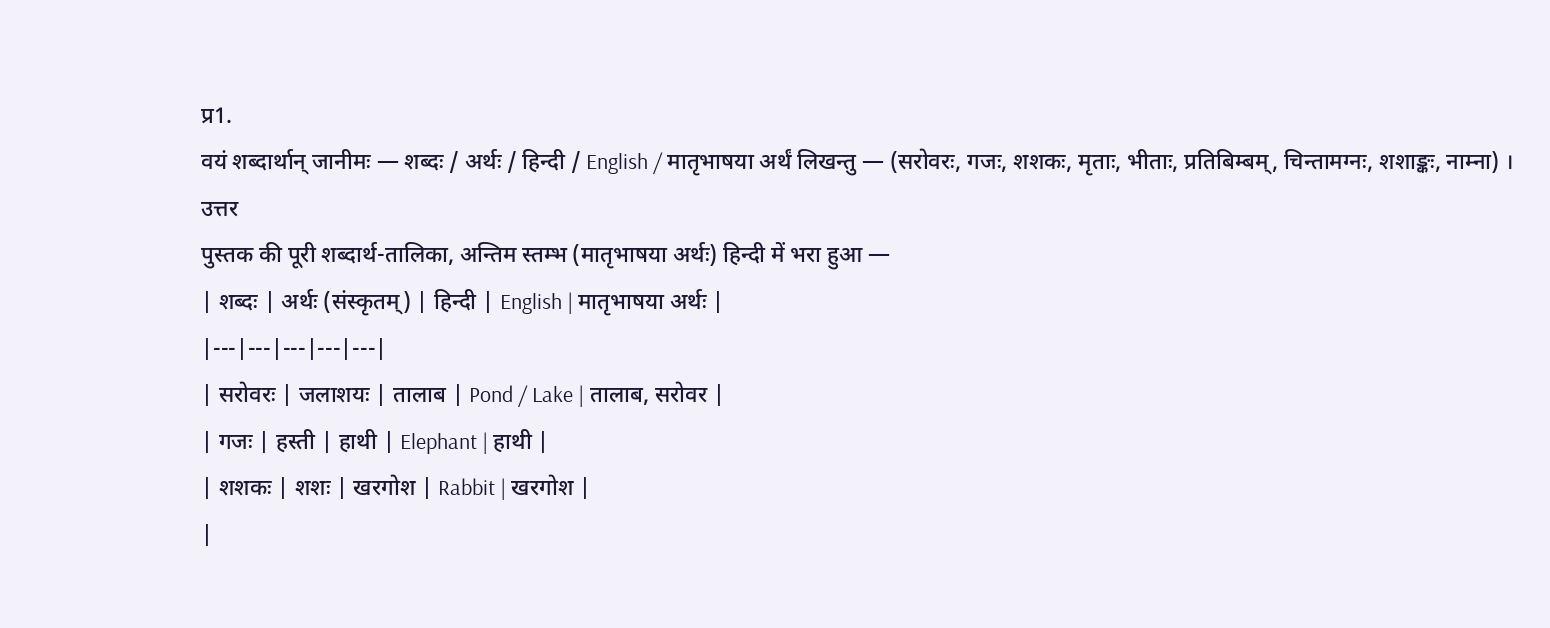प्र1.
वयं शब्दार्थान् जानीमः — शब्दः / अर्थः / हिन्दी / English / मातृभाषया अर्थं लिखन्तु — (सरोवरः, गजः, शशकः, मृताः, भीताः, प्रतिबिम्बम्, चिन्तामग्नः, शशाङ्कः, नाम्ना) ।
उत्तर
पुस्तक की पूरी शब्दार्थ-तालिका, अन्तिम स्तम्भ (मातृभाषया अर्थः) हिन्दी में भरा हुआ —
| शब्दः | अर्थः (संस्कृतम्) | हिन्दी | English | मातृभाषया अर्थः |
|---|---|---|---|---|
| सरोवरः | जलाशयः | तालाब | Pond / Lake | तालाब, सरोवर |
| गजः | हस्ती | हाथी | Elephant | हाथी |
| शशकः | शशः | खरगोश | Rabbit | खरगोश |
|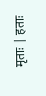मृताः | हताः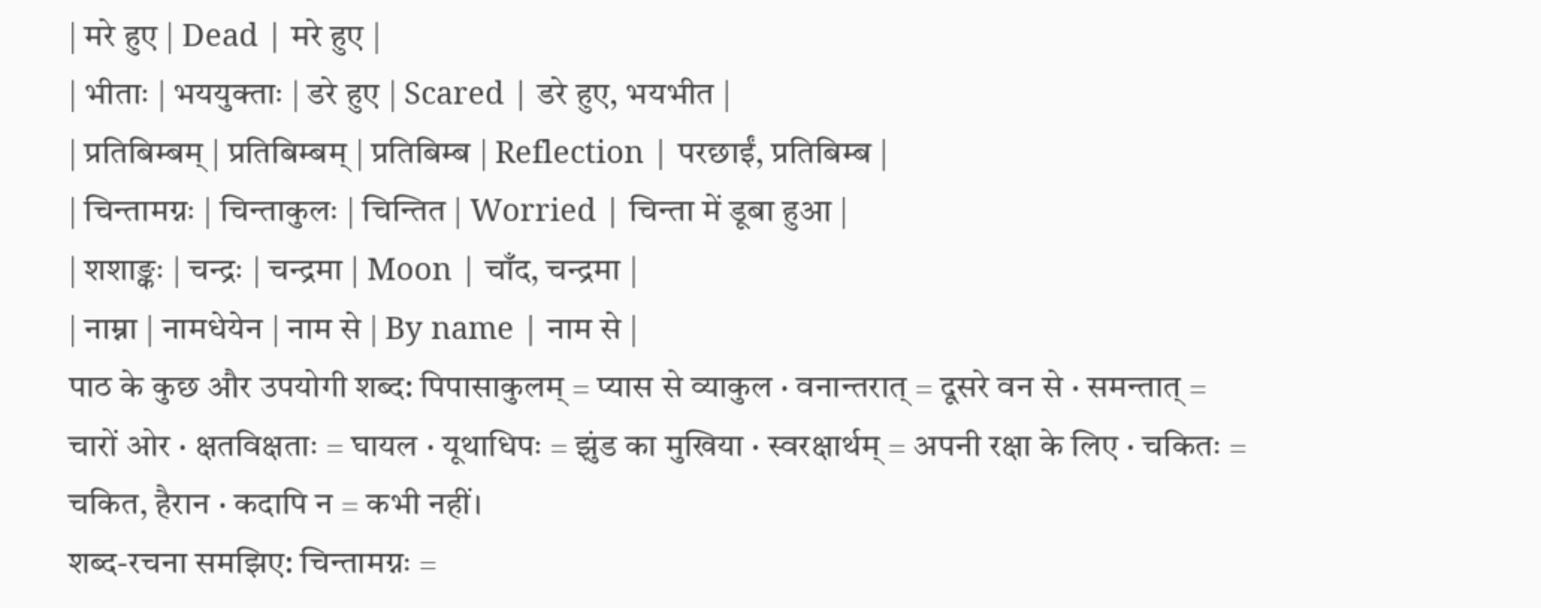| मरे हुए | Dead | मरे हुए |
| भीताः | भययुक्ताः | डरे हुए | Scared | डरे हुए, भयभीत |
| प्रतिबिम्बम् | प्रतिबिम्बम् | प्रतिबिम्ब | Reflection | परछाईं, प्रतिबिम्ब |
| चिन्तामग्नः | चिन्ताकुलः | चिन्तित | Worried | चिन्ता में डूबा हुआ |
| शशाङ्कः | चन्द्रः | चन्द्रमा | Moon | चाँद, चन्द्रमा |
| नाम्ना | नामधेयेन | नाम से | By name | नाम से |
पाठ के कुछ और उपयोगी शब्द: पिपासाकुलम् = प्यास से व्याकुल · वनान्तरात् = दूसरे वन से · समन्तात् = चारों ओर · क्षतविक्षताः = घायल · यूथाधिपः = झुंड का मुखिया · स्वरक्षार्थम् = अपनी रक्षा के लिए · चकितः = चकित, हैरान · कदापि न = कभी नहीं।
शब्द-रचना समझिए: चिन्तामग्नः =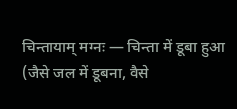चिन्तायाम् मग्नः — चिन्ता में डूबा हुआ (जैसे जल में डूबना, वैसे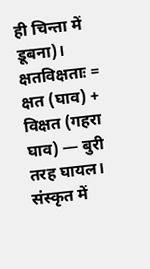ही चिन्ता में डूबना)। क्षतविक्षताः = क्षत (घाव) + विक्षत (गहरा घाव) — बुरी तरह घायल। संस्कृत में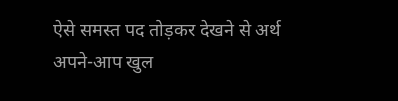ऐसे समस्त पद तोड़कर देखने से अर्थ अपने-आप खुल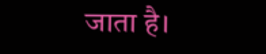जाता है।